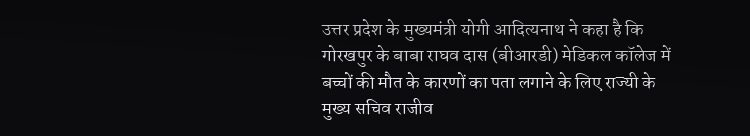उत्तर प्रदेश के मुख्यमंत्री योगी आदित्यनाथ ने कहा है कि गोरखपुर के बाबा राघव दास (बीआरडी) मेडिकल कॉलेज में बच्चों की मौत के कारणों का पता लगाने के लिए राज्यी के मुख्य सचिव राजीव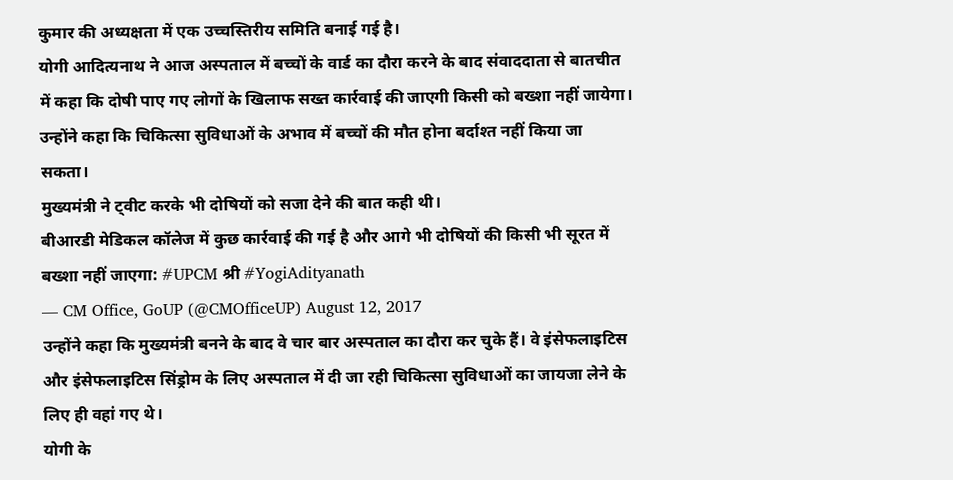कुमार की अध्यक्षता में एक उच्चस्तिरीय समिति बनाई गई है।
योगी आदित्यनाथ ने आज अस्पताल में बच्चों के वार्ड का दौरा करने के बाद संवाददाता से बातचीत में कहा कि दोषी पाए गए लोगों के खिलाफ सख्त कार्रवाई की जाएगी किसी को बख्शा नहीं जायेगा। उन्होंने कहा कि चिकित्सा सुविधाओं के अभाव में बच्चों की मौत होना बर्दाश्त नहीं किया जा सकता।
मुख्यमंत्री ने ट्वीट करके भी दोषियों को सजा देने की बात कही थी।
बीआरडी मेडिकल कॉलेज में कुछ कार्रवाई की गई है और आगे भी दोषियों की किसी भी सूरत में बख्शा नहीं जाएगा: #UPCM श्री #YogiAdityanath
— CM Office, GoUP (@CMOfficeUP) August 12, 2017
उन्होंने कहा कि मुख्यमंत्री बनने के बाद वे चार बार अस्पताल का दौरा कर चुके हैं। वे इंसेफलाइटिस और इंसेफलाइटिस सिंड्रोम के लिए अस्पताल में दी जा रही चिकित्सा सुविधाओं का जायजा लेने के लिए ही वहां गए थे।
योगी के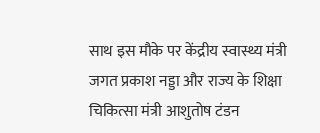साथ इस मौके पर केंद्रीय स्वास्थ्य मंत्री जगत प्रकाश नड्डा और राज्य के शिक्षा चिकित्सा मंत्री आशुतोष टंडन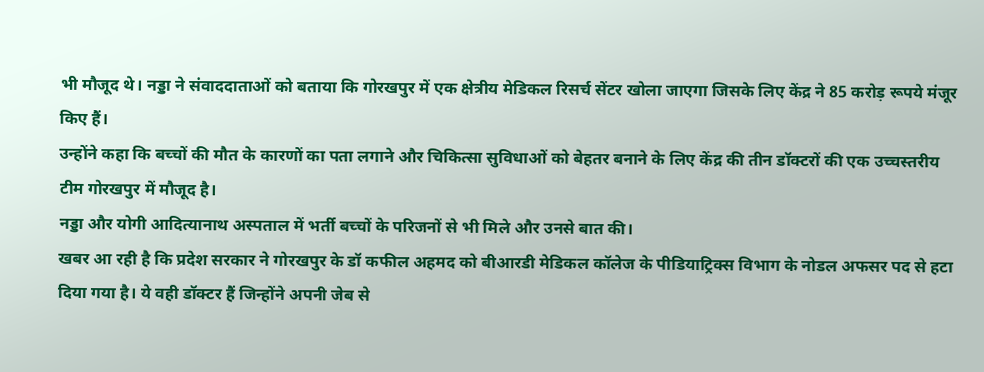भी मौजूद थे। नड्डा ने संवाददाताओं को बताया कि गोरखपुर में एक क्षेत्रीय मेडिकल रिसर्च सेंटर खोला जाएगा जिसके लिए केंद्र ने 85 करोड़ रूपये मंजूर किए हैं।
उन्होंने कहा कि बच्चों की मौत के कारणों का पता लगाने और चिकित्सा सुविधाओं को बेहतर बनाने के लिए केंद्र की तीन डॉक्टरों की एक उच्चस्तरीय टीम गोरखपुर में मौजूद है।
नड्डा और योगी आदित्यानाथ अस्पताल में भर्ती बच्चों के परिजनों से भी मिले और उनसे बात की।
खबर आ रही है कि प्रदेश सरकार ने गोरखपुर के डॉ कफील अहमद को बीआरडी मेडिकल कॉलेज के पीडियाट्रिक्स विभाग के नोडल अफसर पद से हटा दिया गया है। ये वही डॉक्टर हैं जिन्होंने अपनी जेब से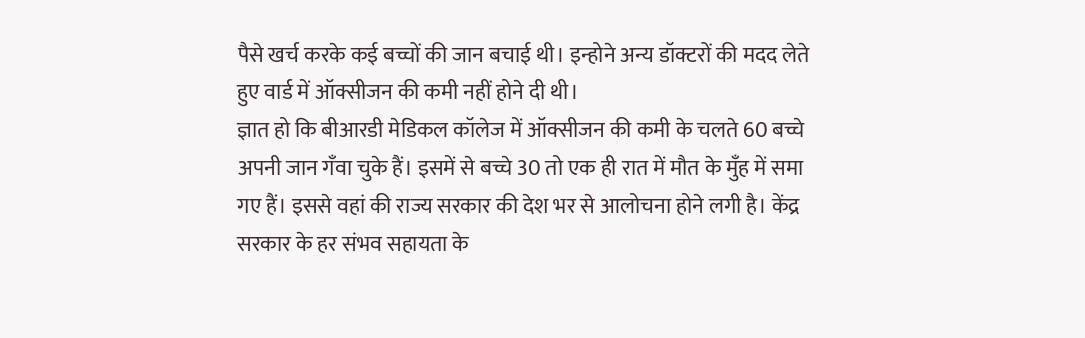पैसे खर्च करके कई बच्चों की जान बचाई थी। इन्होने अन्य डॉक्टरों की मदद लेते हुए वार्ड में ऑक्सीजन की कमी नहीं होने दी थी।
ज्ञात हो कि बीआरडी मेडिकल कॉलेज में ऑक्सीजन की कमी के चलते 60 बच्चे अपनी जान गँवा चुके हैं। इसमें से बच्चे 30 तो एक ही रात में मौत के मुँह में समा गए हैं। इससे वहां की राज्य सरकार की देश भर से आलोचना होने लगी है। केंद्र सरकार के हर संभव सहायता के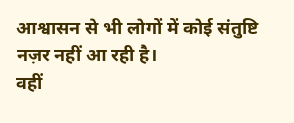आश्वासन से भी लोगों में कोई संतुष्टि नज़र नहीं आ रही है।
वहीं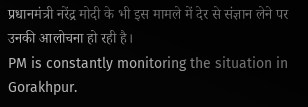प्रधानमंत्री नरेंद्र मोदी के भी इस मामले में देर से संज्ञान लेने पर उनकी आलोचना हो रही है।
PM is constantly monitoring the situation in Gorakhpur.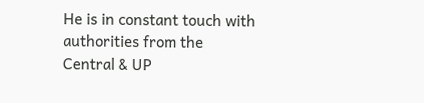He is in constant touch with authorities from the Central & UP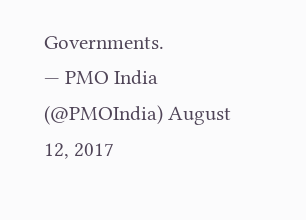Governments.
— PMO India (@PMOIndia) August 12, 2017